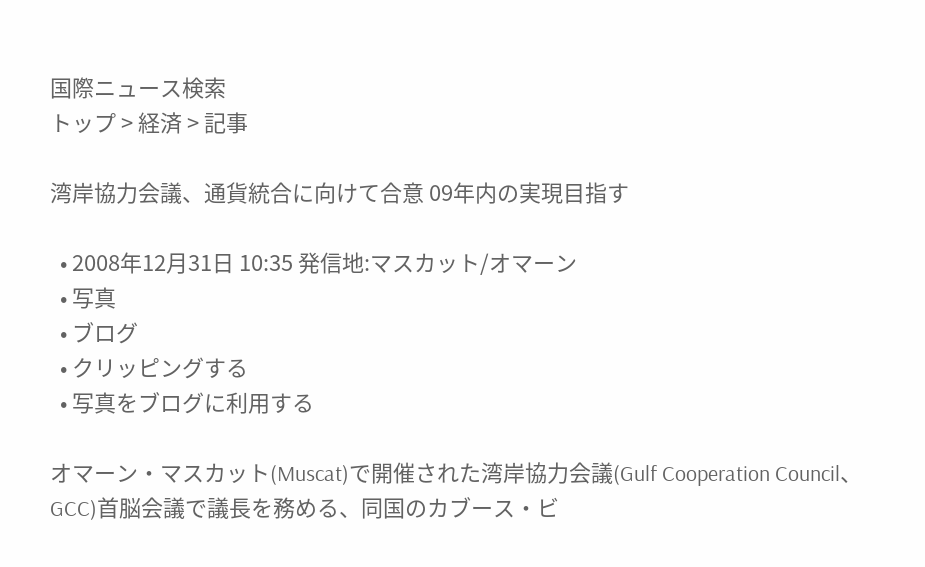国際ニュース検索
トップ > 経済 > 記事

湾岸協力会議、通貨統合に向けて合意 09年内の実現目指す

  • 2008年12月31日 10:35 発信地:マスカット/オマーン
  • 写真
  • ブログ
  • クリッピングする
  • 写真をブログに利用する

オマーン・マスカット(Muscat)で開催された湾岸協力会議(Gulf Cooperation Council、GCC)首脳会議で議長を務める、同国のカブース・ビ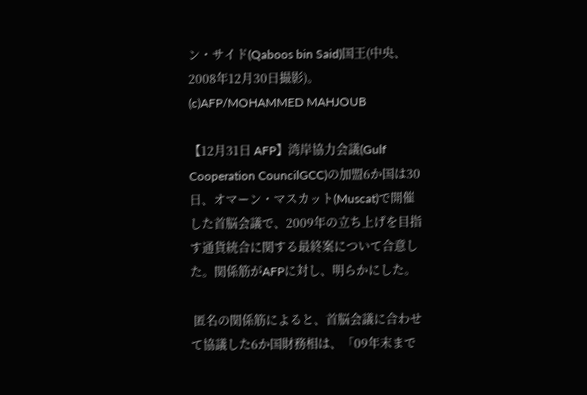ン・サイド(Qaboos bin Said)国王(中央、2008年12月30日撮影)。(c)AFP/MOHAMMED MAHJOUB

【12月31日 AFP】湾岸協力会議(Gulf Cooperation CouncilGCC)の加盟6か国は30日、オマーン・マスカット(Muscat)で開催した首脳会議で、2009年の立ち上げを目指す通貨統合に関する最終案について合意した。関係筋がAFPに対し、明らかにした。

 匿名の関係筋によると、首脳会議に合わせて協議した6か国財務相は、「09年末まで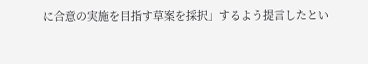に合意の実施を目指す草案を採択」するよう提言したとい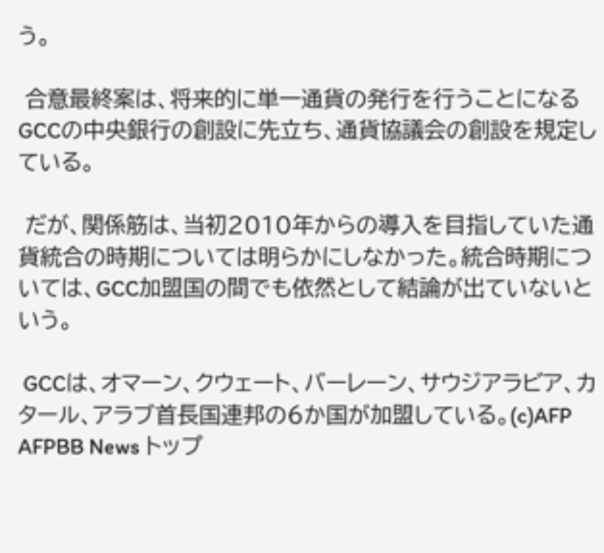う。

 合意最終案は、将来的に単一通貨の発行を行うことになるGCCの中央銀行の創設に先立ち、通貨協議会の創設を規定している。

 だが、関係筋は、当初2010年からの導入を目指していた通貨統合の時期については明らかにしなかった。統合時期については、GCC加盟国の間でも依然として結論が出ていないという。

 GCCは、オマーン、クウェート、バーレーン、サウジアラビア、カタール、アラブ首長国連邦の6か国が加盟している。(c)AFP
AFPBB News トップ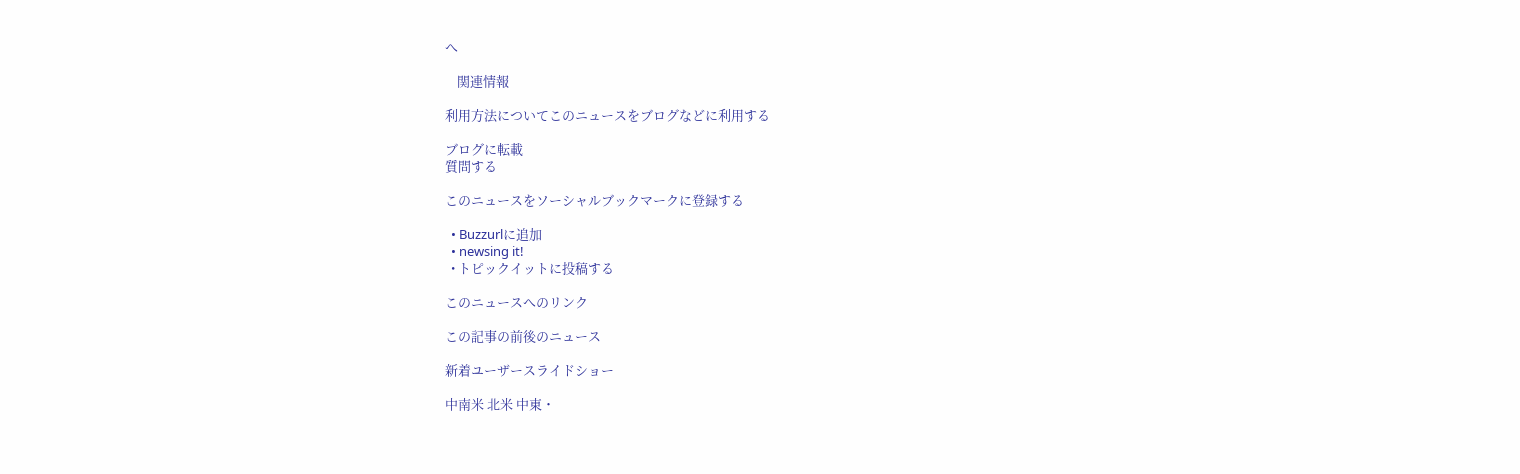へ

    関連情報

利用方法についてこのニュースをブログなどに利用する

ブログに転載
質問する

このニュースをソーシャルブックマークに登録する

  • Buzzurlに追加
  • newsing it!
  • トピックイットに投稿する

このニュースへのリンク

この記事の前後のニュース

新着ユーザースライドショー

中南米 北米 中東・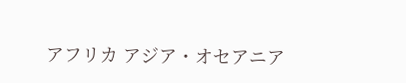アフリカ アジア・オセアニア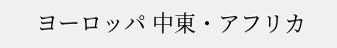ヨーロッパ 中東・アフリカ